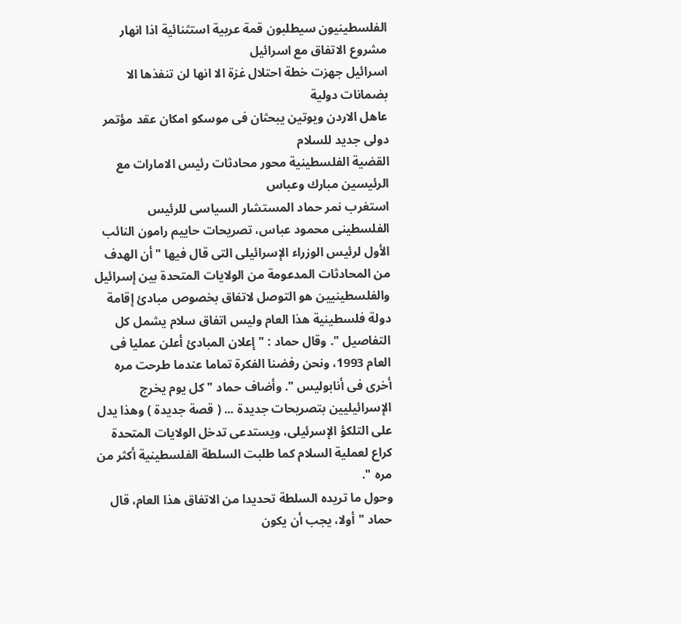الفلسطينيون سيطلبون قمة عربية استثنائية اذا انهار مشروع الاتفاق مع اسرائيل
اسرائيل جهزت خطة احتلال غزة الا انها لن تنفذها الا بضمانات دولية
عاهل الاردن ويوتين يبحثان فى موسكو امكان عقد مؤتمر دولى جديد للسلام
القضية الفلسطينية محور محادثات رئيس الامارات مع الرئيسين مبارك وعباس
استغرب نمر حماد المستشار السياسى للرئيس الفلسطينى محمود عباس، تصريحات حاييم رامون النائب الأول لرئيس الوزراء الإسرائيلى التى قال فيها "أن الهدف من المحادثات المدعومة من الولايات المتحدة بين إسرائيل والفلسطينيين هو التوصل لاتفاق بخصوص مبادئ إقامة دولة فلسطينية هذا العام وليس اتفاق سلام يشمل كل التفاصيل ". وقال حماد : " إعلان المبادئ أعلن عمليا فى العام 1993، ونحن رفضنا الفكرة تماما عندما طرحت مره أخرى فى أنابوليس ". وأضاف حماد " كل يوم يخرج الإسرائيليين بتصريحات جديدة ... ( قصة جديدة ) وهذا يدل على التلكؤ الإسرئيلى، ويستدعى تدخل الولايات المتحدة كراع لعملية السلام كما طلبت السلطة الفلسطينية أكثر من مره ".
وحول ما تريده السلطة تحديدا من الاتفاق هذا العام، قال حماد " أولا، يجب أن يكون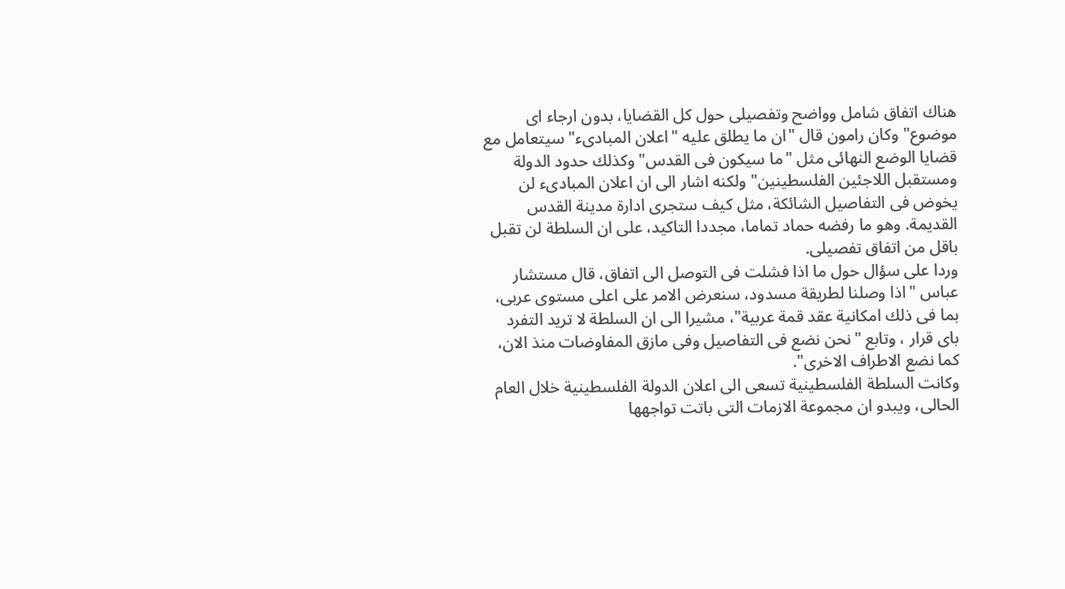هناك اتفاق شامل وواضح وتفصيلى حول كل القضايا، بدون ارجاء اى موضوع" وكان رامون قال "ان ما يطلق عليه "اعلان المبادىء" سيتعامل مع قضايا الوضع النهائى مثل "ما سيكون فى القدس" وكذلك حدود الدولة ومستقبل اللاجئين الفلسطينين" ولكنه اشار الى ان اعلان المبادىء لن يخوض فى التفاصيل الشائكة، مثل كيف ستجرى ادارة مدينة القدس القديمة. وهو ما رفضه حماد تماما، مجددا التاكيد، على ان السلطة لن تقبل باقل من اتفاق تفصيلى.
وردا على سؤال حول ما اذا فشلت فى التوصل الى اتفاق، قال مستشار عباس "اذا وصلنا لطريقة مسدود، سنعرض الامر على اعلى مستوى عربى، بما فى ذلك امكانية عقد قمة عربية"، مشيرا الى ان السلطة لا تريد التفرد باى قرار ، وتابع "نحن نضع فى التفاصيل وفى مازق المفاوضات منذ الان، كما نضع الاطراف الاخرى".
وكانت السلطة الفلسطينية تسعى الى اعلان الدولة الفلسطينية خلال العام الحالى، ويبدو ان مجموعة الازمات التى باتت تواجهها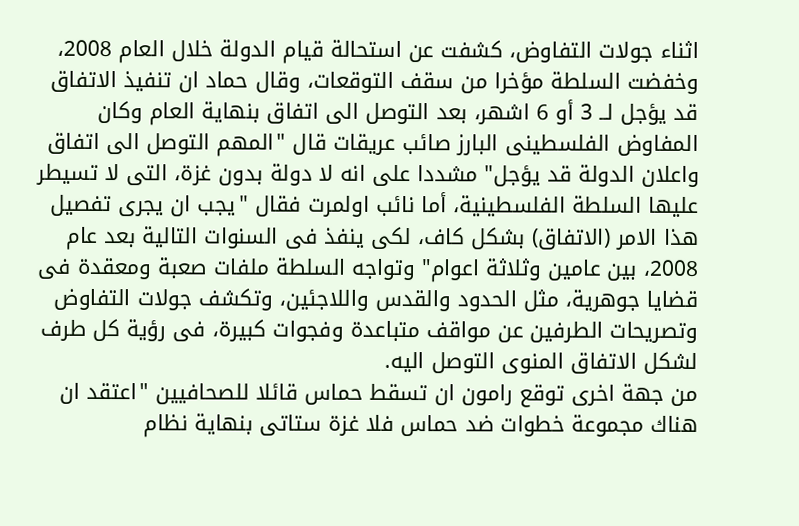اثناء جولات التفاوض، كشفت عن استحالة قيام الدولة خلال العام 2008، وخفضت السلطة مؤخرا من سقف التوقعات، وقال حماد ان تنفيذ الاتفاق قد يؤجل لــ 3 أو 6 اشهر، بعد التوصل الى اتفاق بنهاية العام وكان المفاوض الفلسطينى البارز صائب عريقات قال "المهم التوصل الى اتفاق واعلان الدولة قد يؤجل" مشددا على انه لا دولة بدون غزة، التى لا تسيطر عليها السلطة الفلسطينية، أما نائب اولمرت فقال "يجب ان يجرى تفصيل هذا الامر (الاتفاق) بشكل كاف، لكى ينفذ فى السنوات التالية بعد عام 2008، بين عامين وثلاثة اعوام" وتواجه السلطة ملفات صعبة ومعقدة فى قضايا جوهرية، مثل الحدود والقدس واللاجئين، وتكشف جولات التفاوض وتصريحات الطرفين عن مواقف متباعدة وفجوات كبيرة، فى رؤية كل طرف لشكل الاتفاق المنوى التوصل اليه.
من جهة اخرى توقع رامون ان تسقط حماس قائلا للصحافيين "اعتقد ان هناك مجموعة خطوات ضد حماس فلا غزة ستاتى بنهاية نظام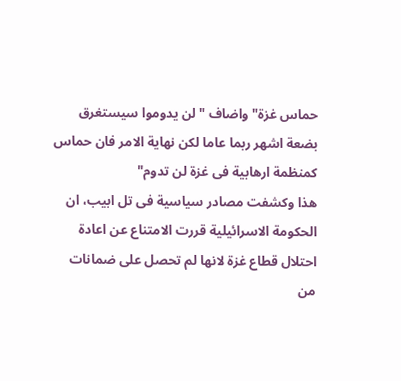حماس غزة" واضاف "لن يدوموا سيستغرق بضعة اشهر ربما عاما لكن نهاية الامر فان حماس كمنظمة ارهابية فى غزة لن تدوم"
هذا وكشفت مصادر سياسية فى تل ابيب، ان الحكومة الاسرائيلية قررت الامتناع عن اعادة احتلال قطاع غزة لانها لم تحصل على ضمانات من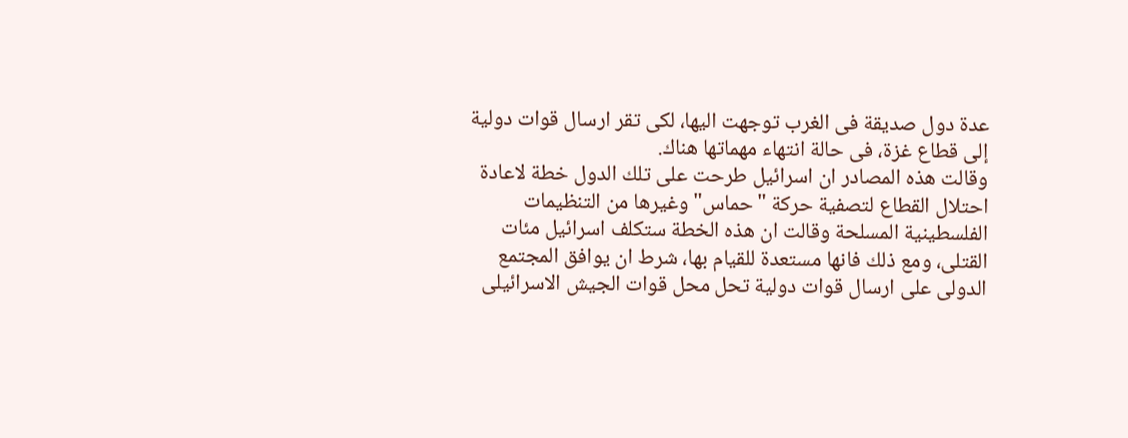عدة دول صديقة فى الغرب توجهت اليها، لكى تقر ارسال قوات دولية إلى قطاع غزة، فى حالة انتهاء مهماتها هناك.
وقالت هذه المصادر ان اسرائيل طرحت على تلك الدول خطة لاعادة احتلال القطاع لتصفية حركة "حماس" وغيرها من التنظيمات الفلسطينية المسلحة وقالت ان هذه الخطة ستكلف اسرائيل مئات القتلى، ومع ذلك فانها مستعدة للقيام بها، شرط ان يوافق المجتمع الدولى على ارسال قوات دولية تحل محل قوات الجيش الاسرائيلى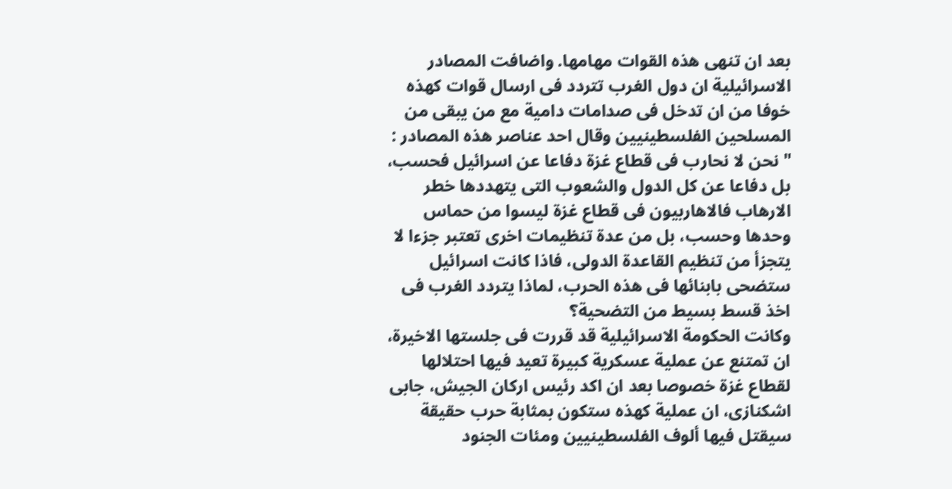بعد ان تنهى هذه القوات مهامها. واضافت المصادر الاسرائيلية ان دول الغرب تتردد فى ارسال قوات كهذه خوفا من ان تدخل فى صدامات دامية مع من يبقى من المسلحين الفلسطينيين وقال احد عناصر هذه المصادر : " نحن لا نحارب فى قطاع غزة دفاعا عن اسرائيل فحسب، بل دفاعا عن كل الدول والشعوب التى يتهددها خطر الارهاب فالاهاربيون فى قطاع غزة ليسوا من حماس وحدها وحسب، بل من عدة تنظيمات اخرى تعتبر جزءا لا يتجزأ من تنظيم القاعدة الدولى، فاذا كانت اسرائيل ستضحى بابنائها فى هذه الحرب، لماذا يتردد الغرب فى اخذ قسط بسيط من التضحية؟
وكانت الحكومة الاسرائيلية قد قررت فى جلستها الاخيرة، ان تمتنع عن عملية عسكرية كبيرة تعيد فيها احتلالها لقطاع غزة خصوصا بعد ان اكد رئيس اركان الجيش، جابى اشكنازى، ان عملية كهذه ستكون بمثابة حرب حقيقة سيقتل فيها ألوف الفلسطينيين ومئات الجنود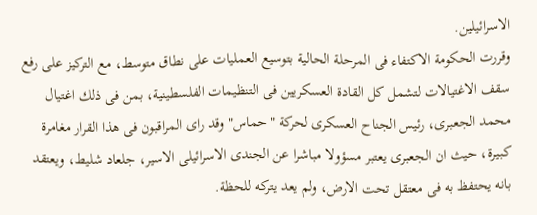الاسرائيلين.
وقررت الحكومة الاكتفاء فى المرحلة الحالية بتوسيع العمليات على نطاق متوسط، مع التركيز على رفع سقف الاغتيالات لتشمل كل القادة العسكريين فى التنظيمات الفلسطينية، بمن فى ذلك اغتيال محمد الجعبرى، رئيس الجناح العسكرى لحركة "حماس" وقد راى المراقبون فى هذا القرار مغامرة كبيرة، حيث ان الجعبرى يعتبر مسؤولا مباشرا عن الجندى الاسرائيلى الاسير، جلعاد شليط، ويعتقد بانه يحتفظ به فى معتقل تحت الارض، ولم يعد يتركه للحظة.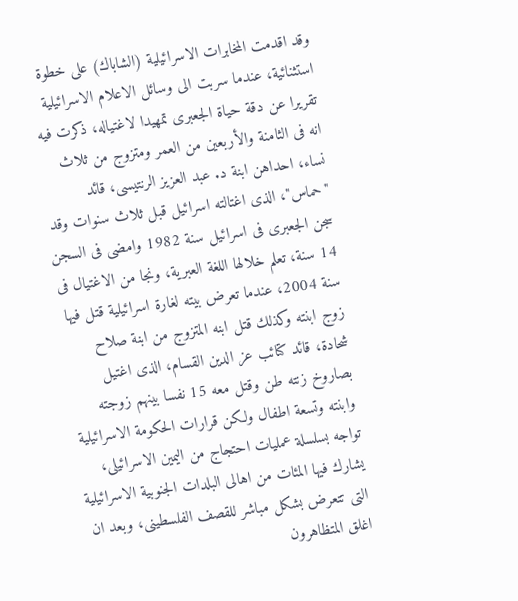وقد اقدمت المخابرات الاسرائيلية (الشاباك) على خطوة استثنائية، عندما سربت الى وسائل الاعلام الاسرائيلية تقريرا عن دقة حياة الجعبرى تمهيدا لاغتياله، ذكرت فيه انه فى الثامنة والأربعين من العمر ومتزوج من ثلاث نساء، احداهن ابنة د. عبد العزيز الرنتيسى، قائد "حماس"، الذى اغتالته اسرائيل قبل ثلاث سنوات وقد سجن الجعبرى فى اسرائيل سنة 1982 وامضى فى السجن 14 سنة، تعلم خلالها اللغة العبرية، ونجا من الاغتيال فى سنة 2004، عندما تعرض بيته لغارة اسرائيلية قتل فيها زوج ابنته وكذلك قتل ابنه المتزوج من ابنة صلاح شحادة، قائد كتائب عز الدين القسام، الذى اغتيل بصاروخ زنته طن وقتل معه 15 نفسا بينهم زوجته وابنته وتسعة اطفال ولكن قرارات الحكومة الاسرائيلية تواجه بسلسلة عمليات احتجاج من اليمين الاسرائيلى، يشارك فيها المئات من اهالى البلدات الجنوبية الاسرائيلية التى تتعرض بشكل مباشر للقصف الفلسطينى، وبعد ان اغلق المتظاهرون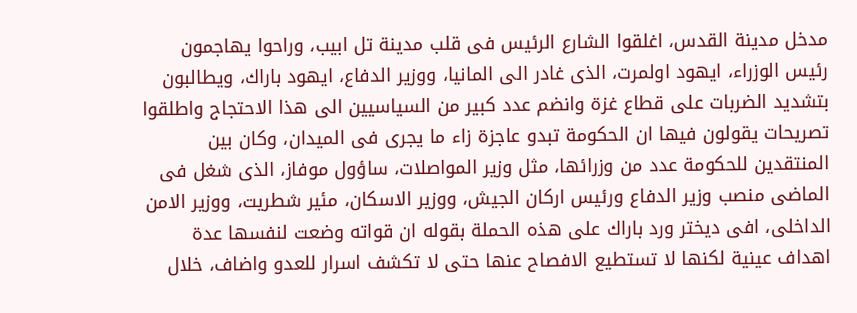مدخل مدينة القدس، اغلقوا الشارع الرئيس فى قلب مدينة تل ابيب، وراحوا يهاجمون رئيس الوزراء، ايهود اولمرت، الذى غادر الى المانيا، ووزير الدفاع، ايهود باراك، ويطالبون بتشديد الضربات على قطاع غزة وانضم عدد كبير من السياسيين الى هذا الاحتجاج واطلقوا تصريحات يقولون فيها ان الحكومة تبدو عاجزة زاء ما يجرى فى الميدان، وكان بين المنتقدين للحكومة عدد من وزرائها، مثل وزير المواصلات، ساؤول موفاز، الذى شغل فى الماضى منصب وزير الدفاع ورئيس اركان الجيش، ووزير الاسكان، مئير شطريت، ووزير الامن الداخلى، افى ديختر ورد باراك على هذه الحملة بقوله ان قواته وضعت لنفسها عدة اهداف عينية لكنها لا تستطيع الافصاح عنها حتى لا تكشف اسرار للعدو واضاف، خلال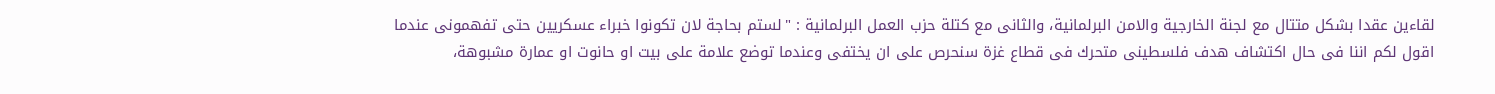لقاءين عقدا بشكل متتال مع لجنة الخارجية والامن البرلمانية، والثانى مع كتلة حزب العمل البرلمانية : "لستم بحاجة لان تكونوا خبراء عسكريين حتى تفهمونى عندما اقول لكم اننا فى حال اكتشاف هدف فلسطينى متحرك فى قطاع غزة سنحرص على ان يختفى وعندما توضع علامة على بيت او حانوت او عمارة مشبوهة،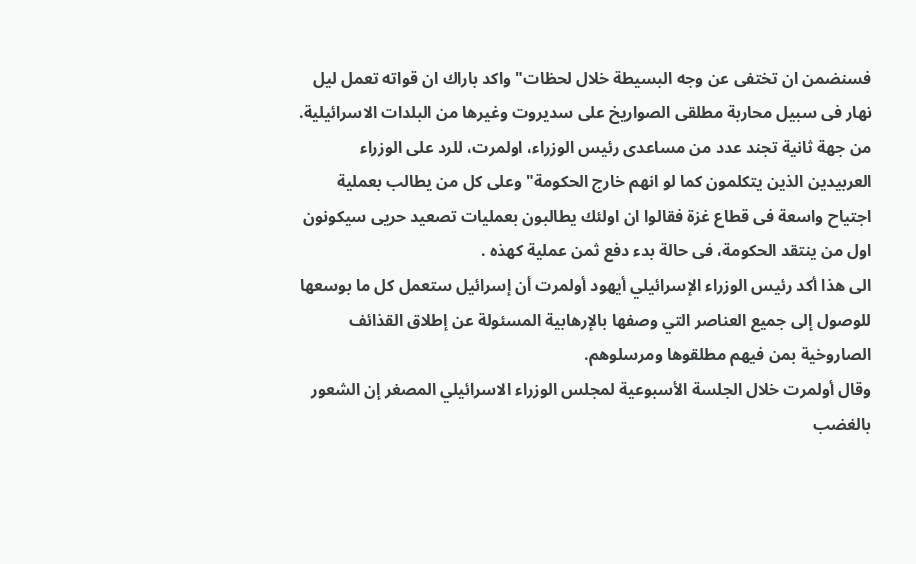فسنضمن ان تختفى عن وجه البسيطة خلال لحظات" واكد باراك ان قواته تعمل ليل نهار فى سبيل محاربة مطلقى الصواريخ على سديروت وغيرها من البلدات الاسرائيلية.
من جهة ثانية تجند عدد من مساعدى رئيس الوزراء، اولمرت، للرد على الوزراء العربيدين الذين يتكلمون كما لو انهم خارج الحكومة" وعلى كل من يطالب بعملية اجتياح واسعة فى قطاع غزة فقالوا ان اولئك يطالبون بعمليات تصعيد حريى سيكونون اول من ينتقد الحكومة، فى حالة بدء دفع ثمن عملية كهذه .
الى هذا أكد رئيس الوزراء الإسرائيلي أيهود أولمرت أن إسرائيل ستعمل كل ما بوسعها للوصول إلى جميع العناصر التي وصفها بالإرهابية المسئولة عن إطلاق القذائف الصاروخية بمن فيهم مطلقوها ومرسلوهم.
وقال أولمرت خلال الجلسة الأسبوعية لمجلس الوزراء الاسرائيلي المصغر إن الشعور بالغضب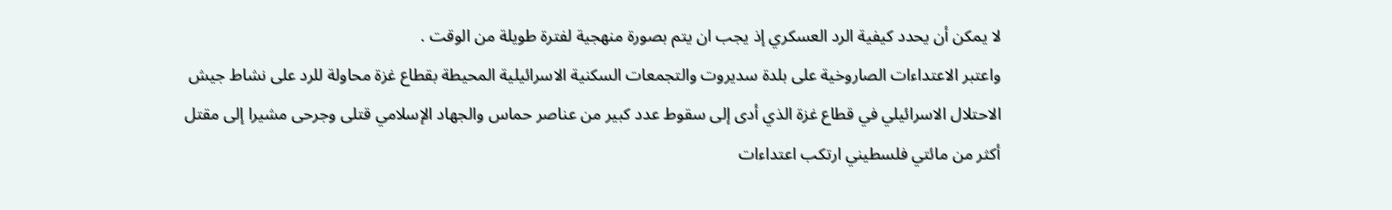لا يمكن أن يحدد كيفية الرد العسكري إذ يجب ان يتم بصورة منهجية لفترة طويلة من الوقت .
واعتبر الاعتداءات الصاروخية على بلدة سديروت والتجمعات السكنية الاسرائيلية المحيطة بقطاع غزة محاولة للرد على نشاط جيش الاحتلال الاسرائيلي في قطاع غزة الذي أدى إلى سقوط عدد كبير من عناصر حماس والجهاد الإسلامي قتلى وجرحى مشيرا إلى مقتل أكثر من مائتي فلسطيني ارتكب اعتداءات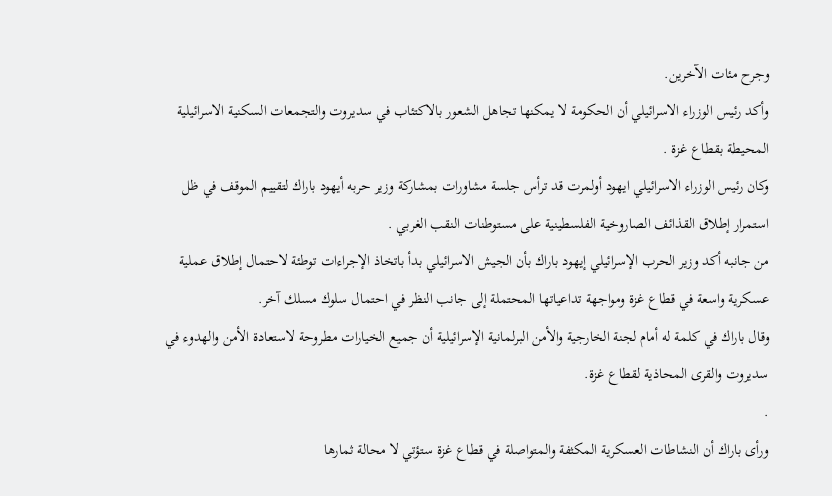وجرح مئات الآخرين.
وأكد رئيس الوزراء الاسرائيلي أن الحكومة لا يمكنها تجاهل الشعور بالاكتئاب في سديروت والتجمعات السكنية الاسرائيلية المحيطة بقطاع غزة .
وكان رئيس الوزراء الاسرائيلي ايهود أولمرت قد ترأس جلسة مشاورات بمشاركة وزير حربه أيهود باراك لتقييم الموقف في ظل استمرار إطلاق القذائف الصاروخية الفلسطينية على مستوطنات النقب الغربي .
من جانبه أكد وزير الحرب الإسرائيلي إيهود باراك بأن الجيش الاسرائيلي بدأ باتخاذ الإجراءات توطئة لاحتمال إطلاق عملية عسكرية واسعة في قطاع غزة ومواجهة تداعياتها المحتملة إلى جانب النظر في احتمال سلوك مسلك آخر.
وقال باراك في كلمة له أمام لجنة الخارجية والأمن البرلمانية الإسرائيلية أن جميع الخيارات مطروحة لاستعادة الأمن والهدوء في سديروت والقرى المحاذية لقطاع غزة.
.
ورأى باراك أن النشاطات العسكرية المكثفة والمتواصلة في قطاع غزة ستؤتي لا محالة ثمارها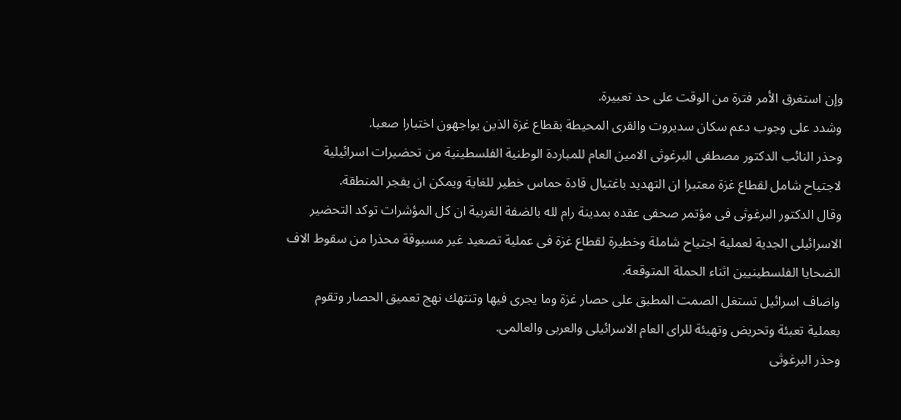وإن استغرق الأمر فترة من الوقت على حد تعبيرة.
وشدد على وجوب دعم سكان سديروت والقرى المحيطة بقطاع غزة الذين يواجهون اختبارا صعبا.
وحذر النائب الدكتور مصطفى البرغوثى الامين العام للمباردة الوطنية الفلسطينية من تحضيرات اسرائيلية لاجتياح شامل لقطاع غزة معتبرا ان التهديد باغتيال قادة حماس خطير للغاية ويمكن ان يفجر المنطقة.
وقال الدكتور البرغوثى فى مؤتمر صحفى عقده بمدينة رام لله بالضفة الغربية ان كل المؤشرات توكد التحضير الاسرائيلى الجدية لعملية اجتياح شاملة وخطيرة لقطاع غزة فى عملية تصعيد غير مسبوقة محذرا من سقوط الاف الضحايا الفلسطينيين اثناء الحملة المتوقعة.
واضاف اسرائيل تستغل الصمت المطبق على حصار غزة وما يجرى فيها وتنتهك نهج تعميق الحصار وتقوم بعملية تعبئة وتحريض وتهيئة للراى العام الاسرائيلى والعربى والعالمى.
وحذر البرغوثى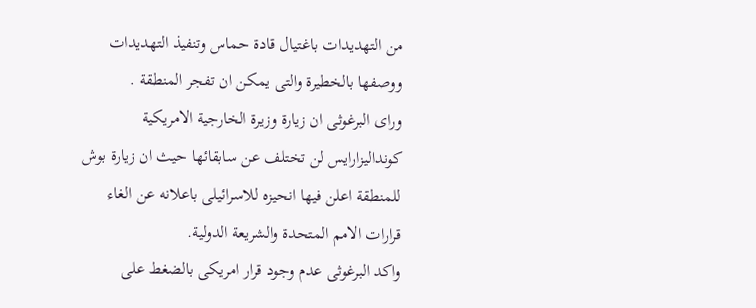من التهديدات باغتيال قادة حماس وتنفيذ التهديدات ووصفها بالخطيرة والتى يمكن ان تفجر المنطقة .
وراى البرغوثى ان زيارة وزيرة الخارجية الامريكية كونداليزارايس لن تختلف عن سابقائها حيث ان زيارة بوش للمنطقة اعلن فيها انحيزه للاسرائيلى باعلانه عن الغاء قرارات الامم المتحدة والشريعة الدولية.
واكد البرغوثى عدم وجود قرار امريكى بالضغط على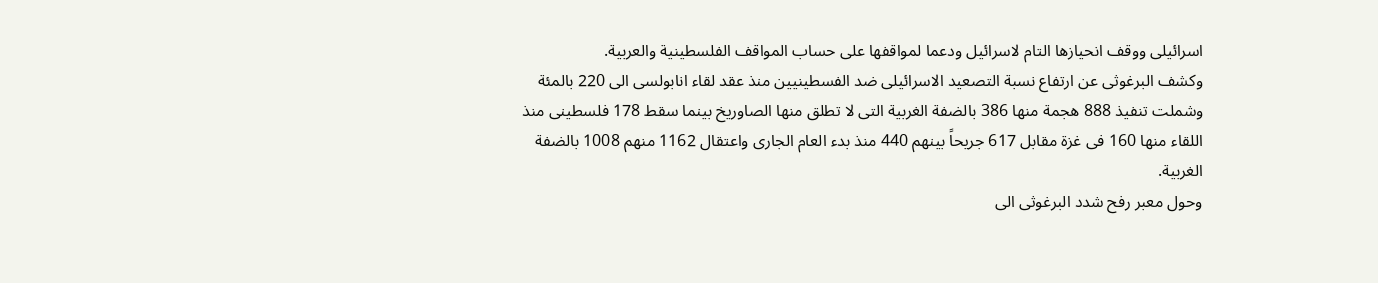اسرائيلى ووقف انحيازها التام لاسرائيل ودعما لمواقفها على حساب المواقف الفلسطينية والعربية.
وكشف البرغوثى عن ارتفاع نسبة التصعيد الاسرائيلى ضد الفسطينيين منذ عقد لقاء انابولسى الى 220 بالمئة وشملت تنفيذ 888 هجمة منها 386 بالضفة الغربية التى لا تطلق منها الصاوريخ بينما سقط 178 فلسطينى منذ اللقاء منها 160 فى غزة مقابل 617 جريحاً بينهم 440 منذ بدء العام الجارى واعتقال 1162 منهم 1008 بالضفة الغربية.
وحول معبر رفح شدد البرغوثى الى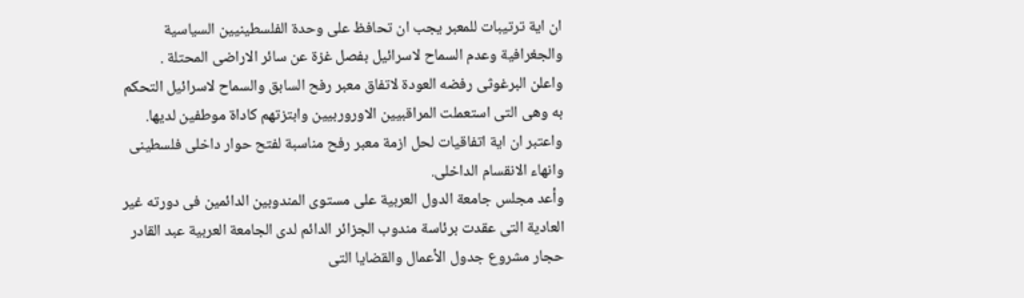ان اية ترتيبات للمعبر يجب ان تحافظ على وحدة الفلسطينيين السياسية والجغرافية وعدم السماح لاسرائيل بفصل غزة عن سائر الاراضى المحتلة .
واعلن البرغوثى رفضه العودة لاتفاق معبر رفح السابق والسماح لاسرائيل التحكم به وهى التى استعملت المراقبيين الاوروربيين وابتزتهم كاداة موطفين لديها.
واعتبر ان اية اتفاقيات لحل ازمة معبر رفح مناسبة لفتح حوار داخلى فلسطينى وانهاء الانقسام الداخلى.
وأعد مجلس جامعة الدول العربية على مستوى المندوبين الدائمين فى دورته غير العادية التى عقدت برئاسة مندوب الجزائر الدائم لدى الجامعة العربية عبد القادر حجار مشروع جدول الأعمال والقضايا التى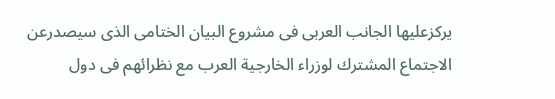يركزعليها الجانب العربى فى مشروع البيان الختامى الذى سيصدرعن الاجتماع المشترك لوزراء الخارجية العرب مع نظرائهم فى دول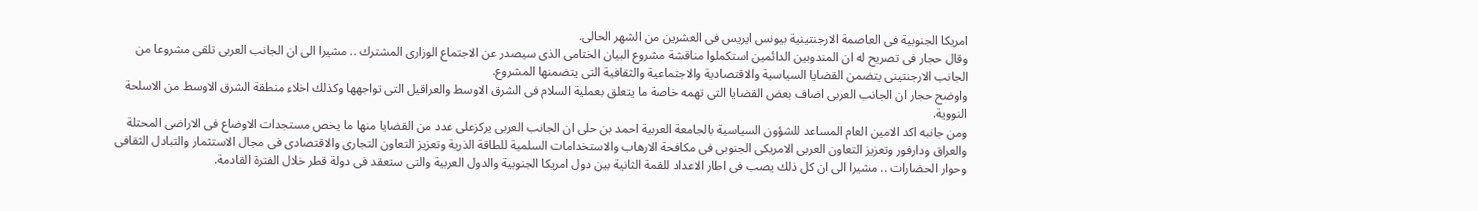امريكا الجنوبية فى العاصمة الارجنتينية بيونس ايريس فى العشرين من الشهر الحالى.
وقال حجار فى تصريح له ان المندوبين الدائمين استكملوا مناقشة مشروع البيان الختامى الذى سيصدر عن الاجتماع الوزارى المشترك .. مشيرا الى ان الجانب العربى تلقى مشروعا من الجانب الارجنتينى يتضمن القضايا السياسية والاقتصادية والاجتماعية والثقافية التى يتضمنها المشروع.
واوضح حجار ان الجانب العربى اضاف بعض القضايا التى تهمه خاصة ما يتعلق بعملية السلام فى الشرق الاوسط والعراقيل التى تواجهها وكذلك اخلاء منطقة الشرق الاوسط من الاسلحة النووية.
ومن جانبه اكد الامين العام المساعد للشؤون السياسية بالجامعة العربية احمد بن حلى ان الجانب العربى يركزعلى عدد من القضايا منها ما يخص مستجدات الاوضاع فى الاراضى المحتلة والعراق ودارفور وتعزيز التعاون العربى الامريكى الجنوبى فى مكافحة الارهاب والاستخدامات السلمية للطاقة الذرية وتعزيز التعاون التجارى والاقتصادى فى مجال الاستثمار والتبادل الثقافى وحوار الحضارات .. مشيرا الى ان كل ذلك يصب فى اطار الاعداد للقمة الثانية بين دول امريكا الجنوبية والدول العربية والتى ستعقد فى دولة قطر خلال الفترة القادمة.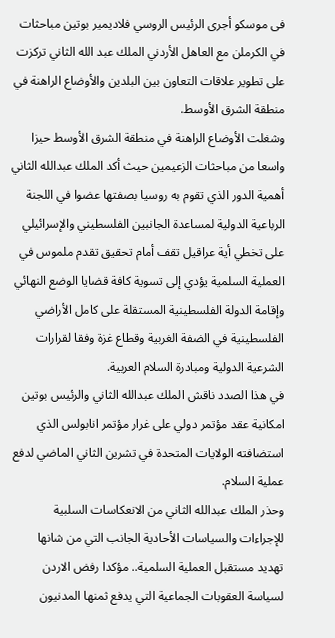فى موسكو أجرى الرئيس الروسي فلاديمير بوتين مباحثات في الكرملن مع العاهل الأردني الملك عبد الله الثاني تركزت على تطوير علاقات التعاون بين البلدين والأوضاع الراهنة في منطقة الشرق الأوسط.
وشغلت الأوضاع الراهنة في منطقة الشرق الأوسط حيزا واسعا من مباحثات الزعيمين حيث أكد الملك عبدالله الثاني أهمية الدور الذي تقوم به روسيا بصفتها عضوا في اللجنة الرباعية الدولية لمساعدة الجانبين الفلسطيني والإسرائيلي على تخطي أية عراقيل تقف أمام تحقيق تقدم ملموس في العملية السلمية يؤدي إلى تسوية كافة قضايا الوضع النهائي وإقامة الدولة الفلسطينية المستقلة على كامل الأراضي الفلسطينية في الضفة الغربية وقطاع غزة وفقا لقرارات الشرعية الدولية ومبادرة السلام العربية.
في هذا الصدد ناقش الملك عبدالله الثاني والرئيس بوتين امكانية عقد مؤتمر دولي على غرار مؤتمر انابولس الذي استضافته الولايات المتحدة في تشرين الثاني الماضي لدفع عملية السلام.
وحذر الملك عبدالله الثاني من الانعكاسات السلبية للإجراءات والسياسات الأحادية الجانب التي من شانها تهديد مستقبل العملية السلمية.. مؤكدا رفض الاردن لسياسة العقوبات الجماعية التي يدفع ثمنها المدنيون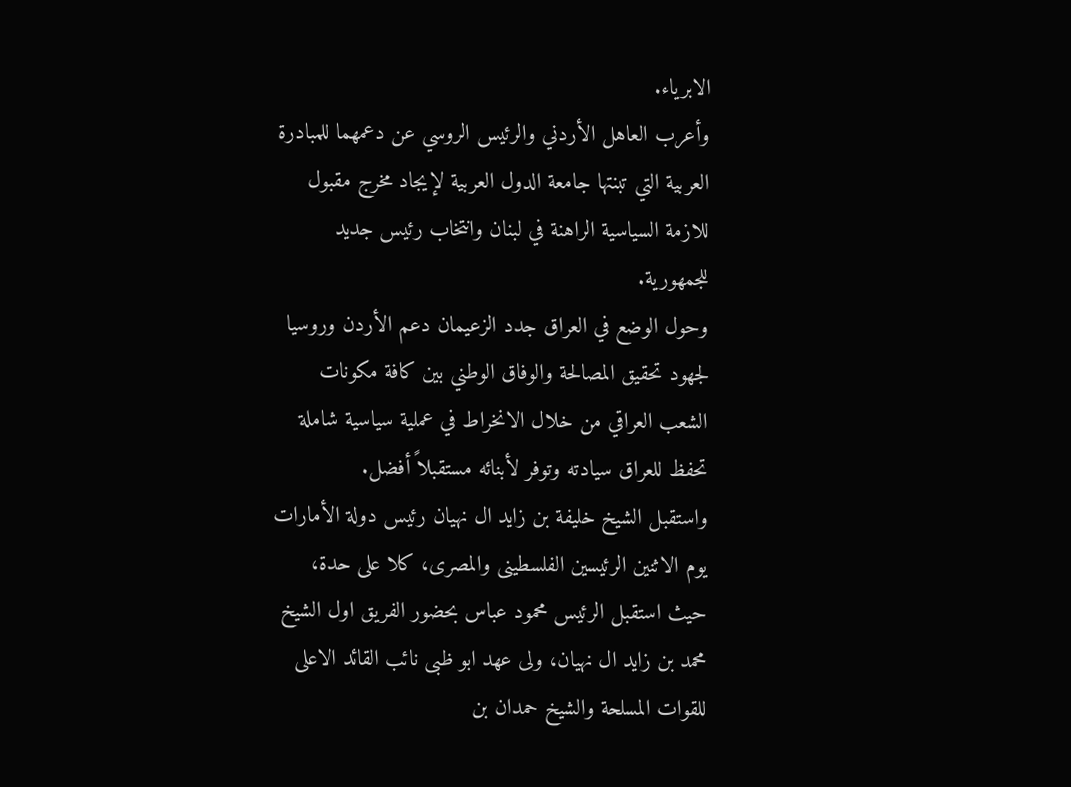الابرياء.
وأعرب العاهل الأردني والرئيس الروسي عن دعمهما للمبادرة العربية التي تبنتها جامعة الدول العربية لإيجاد مخرج مقبول للازمة السياسية الراهنة في لبنان وانتخاب رئيس جديد للجمهورية.
وحول الوضع في العراق جدد الزعيمان دعم الأردن وروسيا لجهود تحقيق المصالحة والوفاق الوطني بين كافة مكونات الشعب العراقي من خلال الانخراط في عملية سياسية شاملة تحفظ للعراق سيادته وتوفر لأبنائه مستقبلاً أفضل.
واستقبل الشيخ خليفة بن زايد ال نهيان رئيس دولة الأمارات يوم الاثنين الرئيسين الفلسطينى والمصرى، كلا على حدة، حيث استقبل الرئيس محمود عباس بحضور الفريق اول الشيخ محمد بن زايد ال نهيان، ولى عهد ابو ظبى نائب القائد الاعلى للقوات المسلحة والشيخ حمدان بن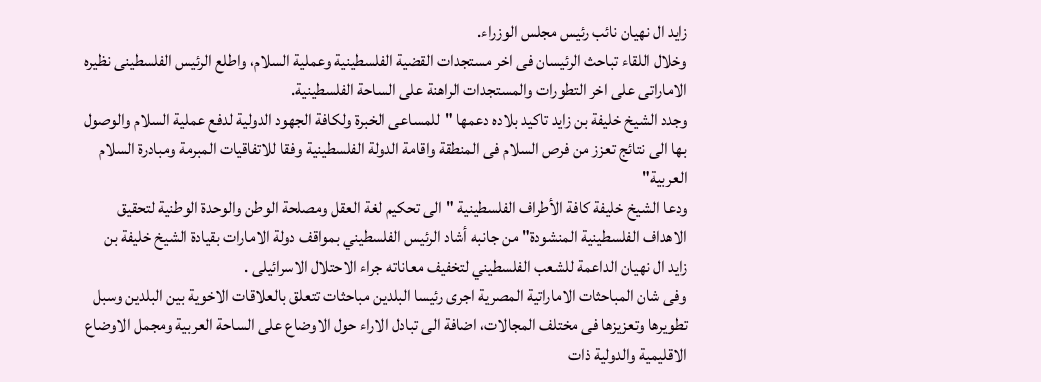زايد ال نهيان نائب رئيس مجلس الوزراء.
وخلال اللقاء تباحث الرئيسان فى اخر مستجدات القضية الفلسطينية وعملية السلام، واطلع الرئيس الفلسطينى نظيره الاماراتى على اخر التطورات والمستجدات الراهنة على الساحة الفلسطينية.
وجدد الشيخ خليفة بن زايد تاكيد بلاده دعمها "للمساعى الخبرة ولكافة الجهود الدولية لدفع عملية السلام والوصول بها الى نتائج تعزز من فرص السلام فى المنطقة واقامة الدولة الفلسطينية وفقا للاتفاقيات المبرمة ومبادرة السلام العربية"
ودعا الشيخ خليفة كافة الأطراف الفلسطينية "الى تحكيم لغة العقل ومصلحة الوطن والوحدة الوطنية لتحقيق الاهداف الفلسطينية المنشودة" من جانبه أشاد الرئيس الفلسطيني بمواقف دولة الامارات بقيادة الشيخ خليفة بن زايد ال نهيان الداعمة للشعب الفلسطيني لتخفيف معاناته جراء الاحتلال الاسرائيلى .
وفى شان المباحثات الاماراتية المصرية اجرى رئيسا البلدين مباحثات تتعلق بالعلاقات الاخوية بين البلدين وسبل تطويرها وتعزيزها فى مختلف المجالات، اضافة الى تبادل الاراء حول الاوضاع على الساحة العربية ومجمل الاوضاع الاقليمية والدولية ذات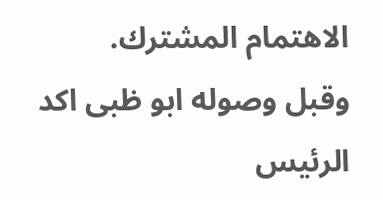الاهتمام المشترك.
وقبل وصوله ابو ظبى اكد الرئيس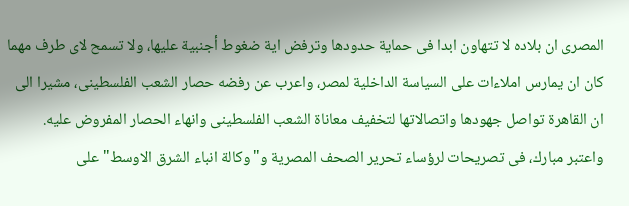المصرى ان بلاده لا تتهاون ابدا فى حماية حدودها وترفض اية ضغوط أجنبية عليها، ولا تسمح لاى طرف مهما كان ان يمارس املاءات على السياسة الداخلية لمصر، واعرب عن رفضه حصار الشعب الفلسطينى، مشيرا الى ان القاهرة تواصل جهودها واتصالاتها لتخفيف معاناة الشعب الفلسطينى وانهاء الحصار المفروض عليه.
واعتبر مبارك، فى تصريحات لرؤساء تحرير الصحف المصرية و"وكالة انباء الشرق الاوسط" على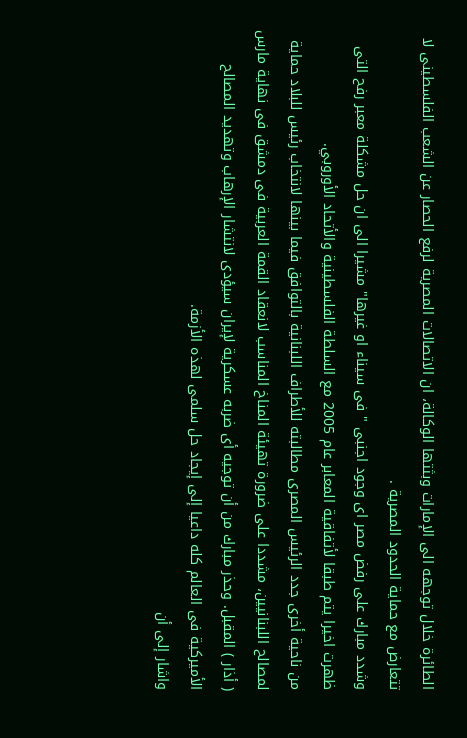الطائرة خلال توجهه الى الإمارات وبثتها الوكالة، ان الاتصالات المصرية لرفع الحصار عن الشعب الفلسطينى لا تتعارض مع حماية الحدود المصرية .
وشدد مبارك على رفض مصر اى وجود اجنبى " فى سيناء او غيرها" مشيرا الى ان حل مشكلة معبر رفح التى ظهرت اخيرا يتم طبقا لأتفاقية المعابر عام 2005 مع السلطة الفلسطينية والأتحاد الأوروبي.
من ناحية أخرى جدد الرئيس المصرى مطالبته للأطراف اللبنانية بالتوافق فيما بينها لانتخاب رئيس للبلاد حماية لمصالح اللبنانيين، مشددا على ضرورة تهيئة المناخ المناسب لانعقاد القمة العربية فى دمشق فى نهاية مارس ( أذار ) المقبل. وحذر مبارك من أن توجيه أى ضربه عسكرية لإيران سيؤدى لانتشار الإرهاب وتهديد المصالح الأميركية فى العالم كله داعيا إلى إيجاد حل سلمى لهذه الأزمة.
واشار إلى أن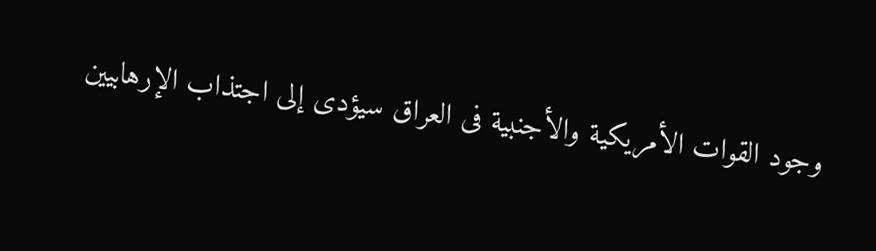وجود القوات الأمريكية والأجنبية فى العراق سيؤدى إلى اجتذاب الإرهابيين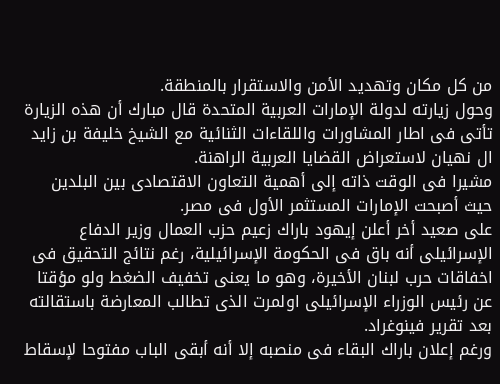من كل مكان وتهديد الأمن والاستقرار بالمنطقة.
وحول زيارته لدولة الإمارات العربية المتحدة قال مبارك أن هذه الزيارة تأتى فى اطار المشاورات واللقاءات الثنائية مع الشيخ خليفة بن زايد ال نهيان لاستعراض القضايا العربية الراهنة.
مشيرا فى الوقت ذاته إلى أهمية التعاون الاقتصادى بين البلدين حيث أصبحت الإمارات المستثمر الأول فى مصر.
على صعيد أخر أعلن إيهود باراك زعيم حزب العمال وزير الدفاع الإسرائيلى أنه باق فى الحكومة الإسرائيلية، رغم نتائج التحقيق فى اخفاقات حرب لبنان الأخيرة، وهو ما يعنى تخفيف الضغط ولو مؤقتا عن رئيس الوزراء الإسرائيلى اولمرت الذى تطالب المعارضة باستقالته بعد تقرير فينوغراد.
ورغم إعلان باراك البقاء فى منصبه إلا أنه أبقى الباب مفتوحا لإسقاط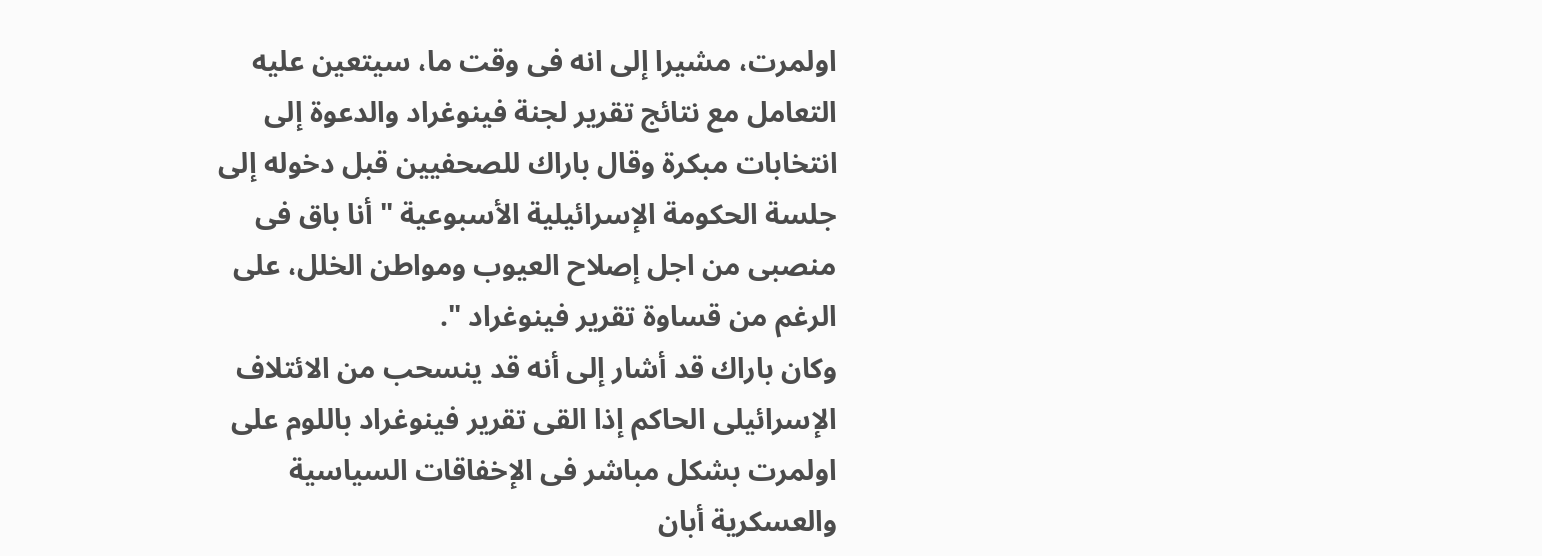اولمرت، مشيرا إلى انه فى وقت ما، سيتعين عليه التعامل مع نتائج تقرير لجنة فينوغراد والدعوة إلى انتخابات مبكرة وقال باراك للصحفيين قبل دخوله إلى جلسة الحكومة الإسرائيلية الأسبوعية " أنا باق فى منصبى من اجل إصلاح العيوب ومواطن الخلل، على الرغم من قساوة تقرير فينوغراد ".
وكان باراك قد أشار إلى أنه قد ينسحب من الائتلاف الإسرائيلى الحاكم إذا القى تقرير فينوغراد باللوم على اولمرت بشكل مباشر فى الإخفاقات السياسية والعسكرية أبان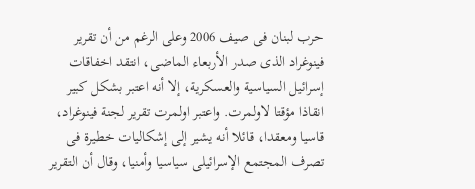حرب لبنان فى صيف 2006 وعلى الرغم من أن تقرير فينوغراد الذى صدر الأربعاء الماضى، انتقد اخفاقات إسرائيل السياسية والعسكرية، إلا أنه اعتبر بشكل كبير انقاذا مؤقتا لاولمرت. واعتبر اولمرت تقرير لجنة فينوغراد، قاسيا ومعقدا، قائلا أنه يشير إلى إشكاليات خطيرة فى تصرف المجتمع الإسرائيلى سياسيا وأمنيا، وقال أن التقرير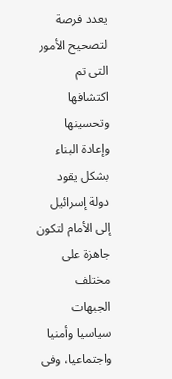يعدد فرصة لتصحيح الأمور التى تم اكتشافها وتحسينها وإعادة البناء بشكل يقود دولة إسرائيل إلى الأمام لتكون جاهزة على مختلف الجبهات سياسيا وأمنيا واجتماعيا، وفى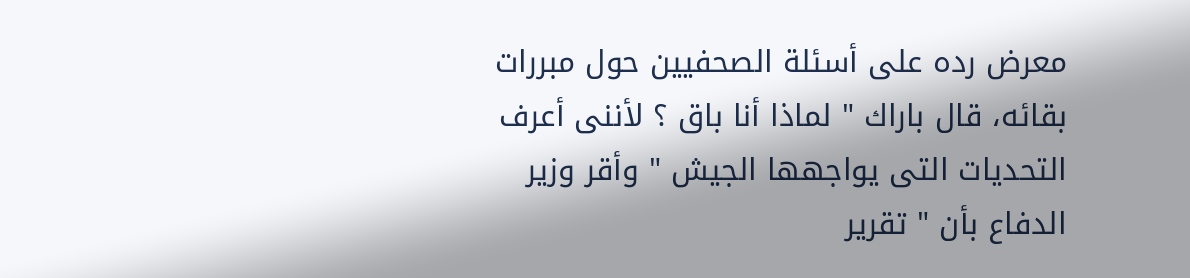معرض رده على أسئلة الصحفيين حول مبررات بقائه، قال باراك " لماذا أنا باق ؟ لأننى أعرف التحديات التى يواجهها الجيش " وأقر وزير الدفاع بأن " تقرير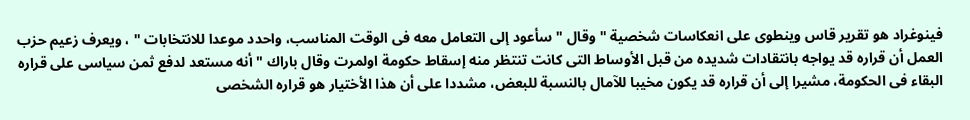فينوغراد هو تقرير قاس وينطوى على انعكاسات شخصية " وقال " سأعود إلى التعامل معه فى الوقت المناسب، واحدد موعدا للانتخابات " ، ويعرف زعيم حزب العمل أن قراره قد يواجه بانتقادات شديده من قبل الأوساط التى كانت تنتظر منه إسقاط حكومة اولمرت وقال باراك " أنه مستعد لدفع ثمن سياسى على قراره البقاء فى الحكومة، مشيرا إلى أن قراره قد يكون مخيبا للآمال بالنسبة للبعض، مشددا على أن هذا الأختيار هو قراره الشخصى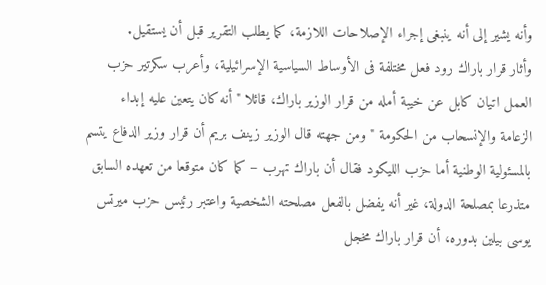وأنه يشير إلى أنه ينبغى إجراء الإصلاحات اللازمة، كما يطلب التقرير قبل أن يستقيل.
وأثار قرار باراك رود فعل مختلفة فى الأوساط السياسية الإسرائيلية، وأعرب سكرتير حزب العمل اتيان كابل عن خيبة أمله من قرار الوزير باراك، قائلا " أنه كان يتعين عليه إبداء الزعامة والإنسحاب من الحكومة " ومن جهته قال الوزير زينف بريم أن قرار وزير الدفاع يتسم بالمسئولية الوطنية أما حزب الليكود فقال أن باراك تهرب – كما كان متوقعا من تعهده السابق متذرعا بمصلحة الدولة، غير أنه يفضل بالفعل مصلحته الشخصية واعتبر رئيس حزب ميرتس يوسى بيلين بدوره، أن قرار باراك مخجل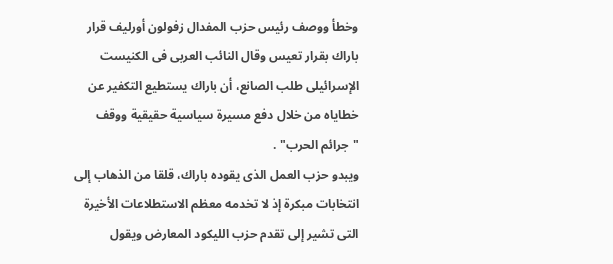وخطأ ووصف رئيس حزب المفدال زفولون أورليف قرار باراك بقرار تعيس وقال النائب العربى فى الكنيست الإسرائيلى طلب الصانع، أن باراك يستطيع التكفير عن خطاياه من خلال دفع مسيرة سياسية حقيقية ووقف "جرائم الحرب" .
ويبدو حزب العمل الذى يقوده باراك، قلقا من الذهاب إلى انتخابات مبكرة إذ لا تخدمه معظم الاستطلاعات الأخيرة التى تشير إلى تقدم حزب الليكود المعارض ويقول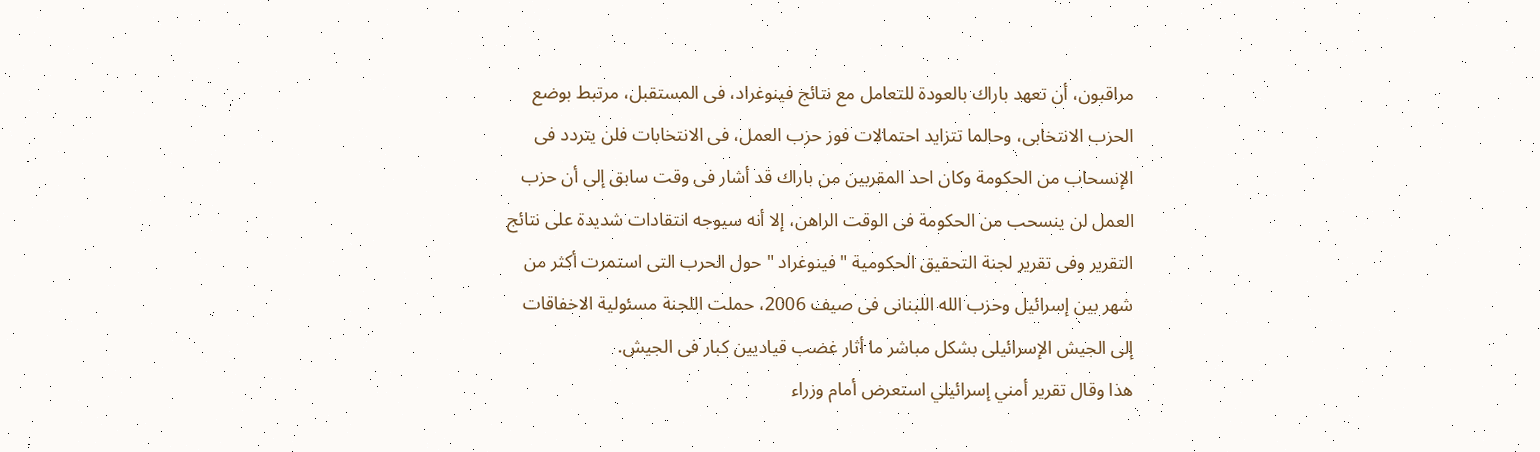مراقبون، أن تعهد باراك بالعودة للتعامل مع نتائج فينوغراد، فى المستقبل، مرتبط بوضع الحزب الانتخابى، وحالما تتزايد احتمالات فوز حزب العمل، فى الانتخابات فلن يتردد فى الإنسحاب من الحكومة وكان احد المقربين من باراك قد أشار فى وقت سابق إلى أن حزب العمل لن ينسحب من الحكومة فى الوقت الراهن، إلا أنه سيوجه انتقادات شديدة على نتائج التقرير وفى تقرير لجنة التحقيق الحكومية "فينوغراد " حول الحرب التى استمرت أكثر من شهر بين إسرائيل وحزب الله اللبنانى فى صيف 2006، حملت اللجنة مسئولية الاخفاقات إلى الجيش الإسرائيلى بشكل مباشر ما أثار غضب قياديين كبار فى الجيش.
هذا وقال تقرير أمني إسرائيلي استعرض أمام وزراء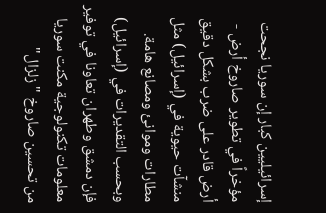إسرائيليين كبار إن سوريا نجحت مؤخراً في تطوير صاروخ أرض - أرض قادر على ضرب بشكل دقيق منشآت حيوية في (إسرائيل) مثل مطارات وموانئ ومصانع هامة. وبحسب التقديرات في (إسرائيل) فإن دمشق وطهران تعاونا في توفير معلومات تكنولوجية مكنت سوريا من تحسين صاروخ "زلزال"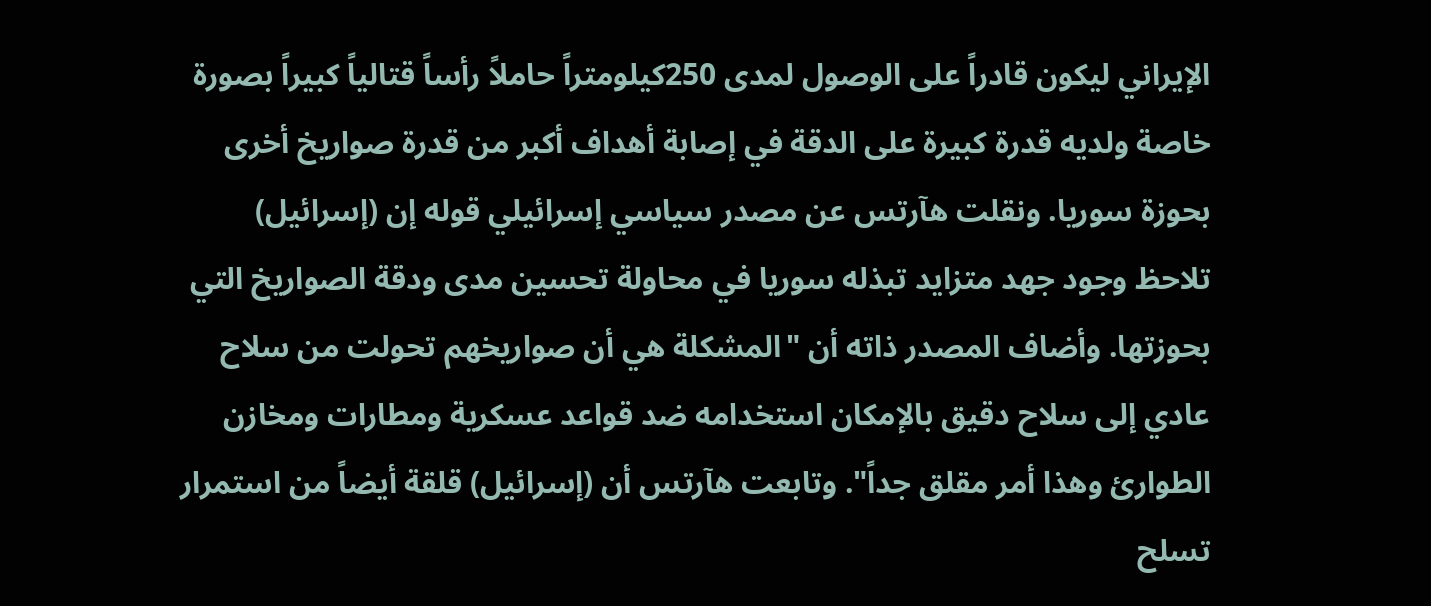الإيراني ليكون قادراً على الوصول لمدى 250كيلومتراً حاملاً رأساً قتالياً كبيراً بصورة خاصة ولديه قدرة كبيرة على الدقة في إصابة أهداف أكبر من قدرة صواريخ أخرى بحوزة سوريا. ونقلت هآرتس عن مصدر سياسي إسرائيلي قوله إن (إسرائيل) تلاحظ وجود جهد متزايد تبذله سوريا في محاولة تحسين مدى ودقة الصواريخ التي بحوزتها. وأضاف المصدر ذاته أن "المشكلة هي أن صواريخهم تحولت من سلاح عادي إلى سلاح دقيق بالإمكان استخدامه ضد قواعد عسكرية ومطارات ومخازن الطوارئ وهذا أمر مقلق جداً". وتابعت هآرتس أن (إسرائيل) قلقة أيضاً من استمرار تسلح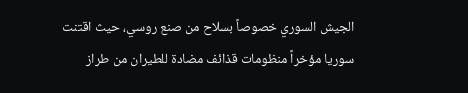الجيش السوري خصوصاً بسلاح من صنع روسي، حيث اقتنت سوريا مؤخراً منظومات قذائف مضادة للطيران من طراز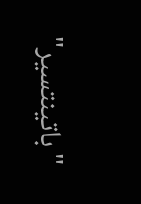"باتينتسير"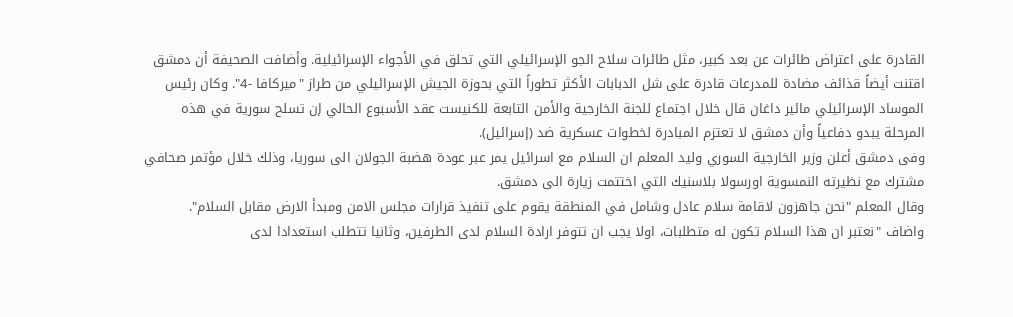القادرة على اعتراض طائرات عن بعد كبير، مثل طائرات سلاح الجو الإسرائيلي التي تحلق في الأجواء الإسرائيلية. وأضافت الصحيفة أن دمشق اقتنت أيضاً قذائف مضادة للمدرعات قادرة على شل الدبابات الأكثر تطوراً التي بحوزة الجيش الإسرائيلي من طراز "ميركافا -4". وكان رئيس الموساد الإسرائيلي مائير داغان قال خلال اجتماع للجنة الخارجية والأمن التابعة للكنيست عقد الأسبوع الحالي إن تسلح سورية في هذه المرحلة يبدو دفاعياً وأن دمشق لا تعتزم المبادرة لخطوات عسكرية ضد (إسرائيل).
وفى دمشق أعلن وزير الخارجية السوري وليد المعلم ان السلام مع اسرائيل يمر عبر عودة هضبة الجولان الى سوريا، وذلك خلال مؤتمر صحافي مشترك مع نظيرته النمسوية اورسولا بلاسنيك التي اختتمت زيارة الى دمشق.
وقال المعلم "نحن جاهزون لاقامة سلام عادل وشامل في المنطقة يقوم على تنفيذ قرارات مجلس الامن ومبدأ الارض مقابل السلام".
واضاف "نعتبر ان هذا السلام تكون له متطلبات، اولا يجب ان تتوفر ارادة السلام لدى الطرفين، وثانيا تتطلب استعدادا لدى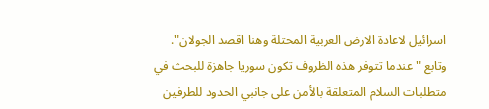اسرائيل لاعادة الارض العربية المحتلة وهنا اقصد الجولان".
وتابع "عندما تتوفر هذه الظروف تكون سوريا جاهزة للبحث في متطلبات السلام المتعلقة بالأمن على جانبي الحدود للطرفين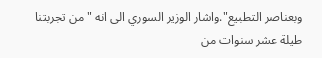وبعناصر التطبيع".واشار الوزير السوري الى انه "من تجربتنا طيلة عشر سنوات من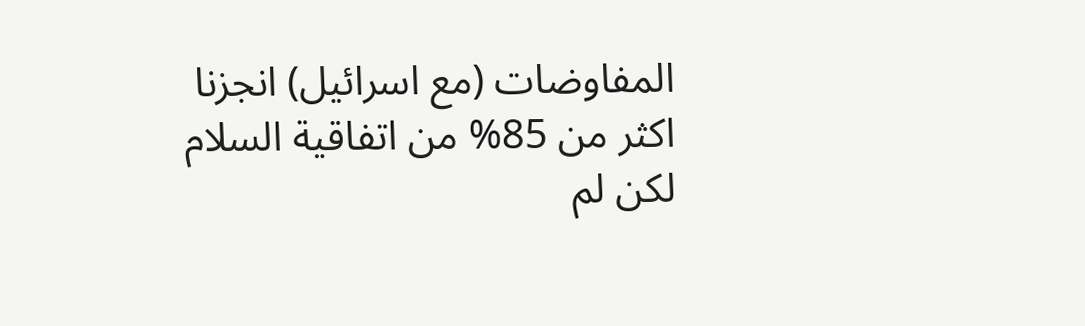المفاوضات (مع اسرائيل) انجزنا اكثر من 85% من اتفاقية السلام لكن لم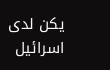يكن لدى اسرائيل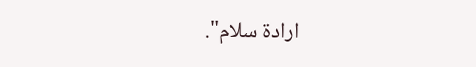ارادة سلام".